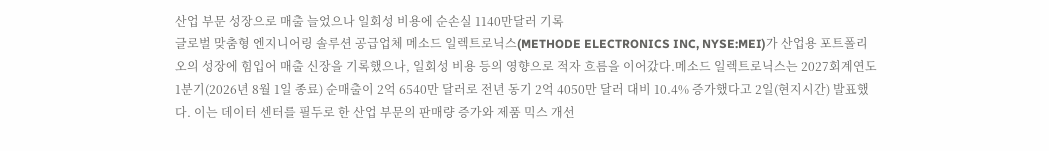산업 부문 성장으로 매출 늘었으나 일회성 비용에 순손실 1140만달러 기록
글로벌 맞춤형 엔지니어링 솔루션 공급업체 메소드 일렉트로닉스(METHODE ELECTRONICS INC, NYSE:MEI)가 산업용 포트폴리오의 성장에 힘입어 매출 신장을 기록했으나, 일회성 비용 등의 영향으로 적자 흐름을 이어갔다.메소드 일렉트로닉스는 2027회계연도 1분기(2026년 8월 1일 종료) 순매출이 2억 6540만 달러로 전년 동기 2억 4050만 달러 대비 10.4% 증가했다고 2일(현지시간) 발표했다. 이는 데이터 센터를 필두로 한 산업 부문의 판매량 증가와 제품 믹스 개선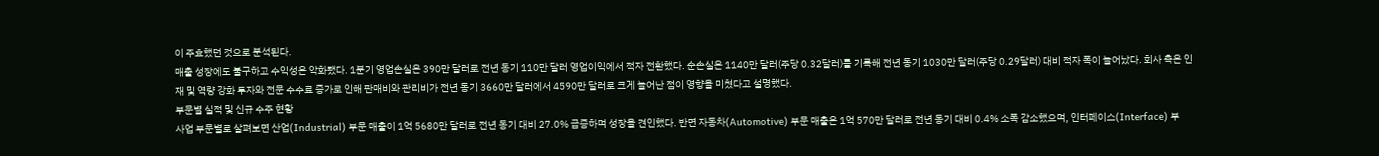이 주효했던 것으로 분석된다.
매출 성장에도 불구하고 수익성은 악화됐다. 1분기 영업손실은 390만 달러로 전년 동기 110만 달러 영업이익에서 적자 전환했다. 순손실은 1140만 달러(주당 0.32달러)를 기록해 전년 동기 1030만 달러(주당 0.29달러) 대비 적자 폭이 늘어났다. 회사 측은 인재 및 역량 강화 투자와 전문 수수료 증가로 인해 판매비와 관리비가 전년 동기 3660만 달러에서 4590만 달러로 크게 늘어난 점이 영향을 미쳤다고 설명했다.
부문별 실적 및 신규 수주 현황
사업 부문별로 살펴보면 산업(Industrial) 부문 매출이 1억 5680만 달러로 전년 동기 대비 27.0% 급증하며 성장을 견인했다. 반면 자동차(Automotive) 부문 매출은 1억 570만 달러로 전년 동기 대비 0.4% 소폭 감소했으며, 인터페이스(Interface) 부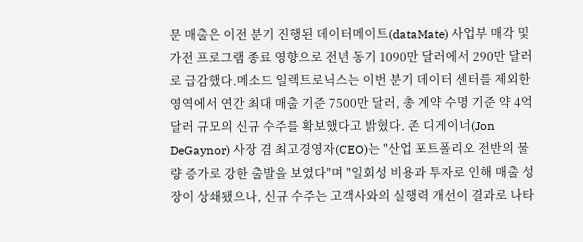문 매출은 이전 분기 진행된 데이터메이트(dataMate) 사업부 매각 및 가전 프로그램 종료 영향으로 전년 동기 1090만 달러에서 290만 달러로 급감했다.메소드 일렉트로닉스는 이번 분기 데이터 센터를 제외한 영역에서 연간 최대 매출 기준 7500만 달러, 총 계약 수명 기준 약 4억 달러 규모의 신규 수주를 확보했다고 밝혔다. 존 디게이너(Jon DeGaynor) 사장 겸 최고경영자(CEO)는 "산업 포트폴리오 전반의 물량 증가로 강한 출발을 보였다"며 "일회성 비용과 투자로 인해 매출 성장이 상쇄됐으나, 신규 수주는 고객사와의 실행력 개선이 결과로 나타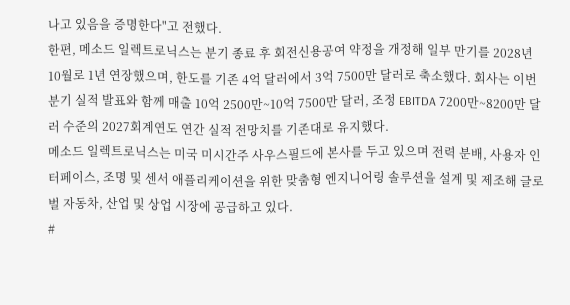나고 있음을 증명한다"고 전했다.
한편, 메소드 일렉트로닉스는 분기 종료 후 회전신용공여 약정을 개정해 일부 만기를 2028년 10월로 1년 연장했으며, 한도를 기존 4억 달러에서 3억 7500만 달러로 축소했다. 회사는 이번 분기 실적 발표와 함께 매출 10억 2500만~10억 7500만 달러, 조정 EBITDA 7200만~8200만 달러 수준의 2027회계연도 연간 실적 전망치를 기존대로 유지했다.
메소드 일렉트로닉스는 미국 미시간주 사우스필드에 본사를 두고 있으며 전력 분배, 사용자 인터페이스, 조명 및 센서 애플리케이션을 위한 맞춤형 엔지니어링 솔루션을 설계 및 제조해 글로벌 자동차, 산업 및 상업 시장에 공급하고 있다.
#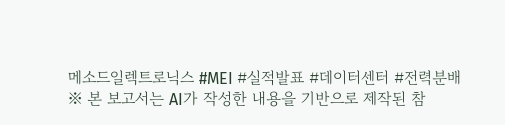메소드일렉트로닉스 #MEI #실적발표 #데이터센터 #전력분배
※ 본 보고서는 AI가 작성한 내용을 기반으로 제작된 참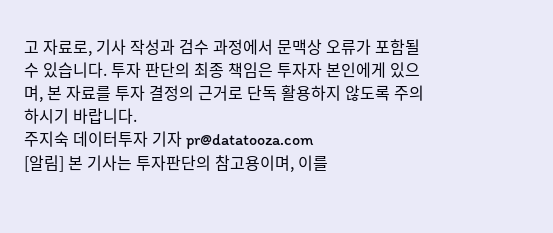고 자료로, 기사 작성과 검수 과정에서 문맥상 오류가 포함될 수 있습니다. 투자 판단의 최종 책임은 투자자 본인에게 있으며, 본 자료를 투자 결정의 근거로 단독 활용하지 않도록 주의하시기 바랍니다.
주지숙 데이터투자 기자 pr@datatooza.com
[알림] 본 기사는 투자판단의 참고용이며, 이를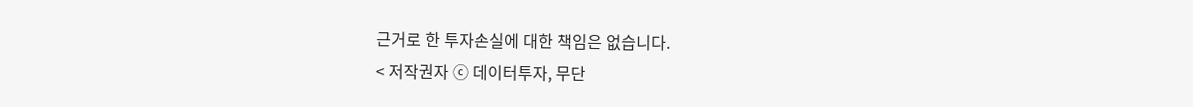근거로 한 투자손실에 대한 책임은 없습니다.
< 저작권자 ⓒ 데이터투자, 무단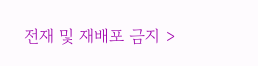전재 및 재배포 금지 >